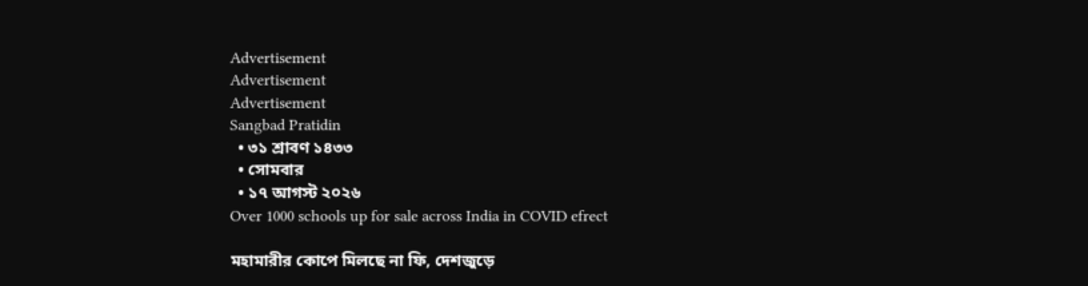Advertisement
Advertisement
Advertisement
Sangbad Pratidin
  • ৩১ শ্রাবণ ১৪৩৩
  • সোমবার
  • ১৭ আগস্ট ২০২৬
Over 1000 schools up for sale across India in COVID efrect

মহামারীর কোপে মিলছে না ফি, দেশজুড়ে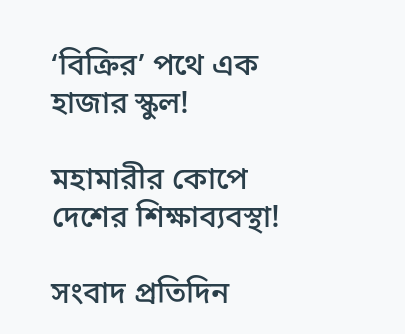‘বিক্রির’ পথে এক হাজার স্কুল!

মহামারীর কোপে দেশের শিক্ষাব্যবস্থা!

সংবাদ প্রতিদিন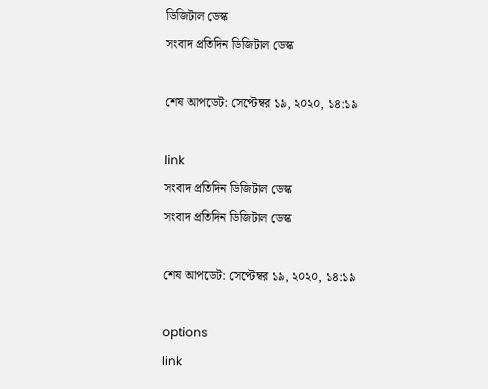ডিজিটাল ডেস্ক
সংবাদ প্রতিদিন ডিজিটাল ডেস্ক

শেষ আপডেট: সেপ্টেম্বর ১৯, ২০২০, ১৪:১৯

link
সংবাদ প্রতিদিন ডিজিটাল ডেস্ক
সংবাদ প্রতিদিন ডিজিটাল ডেস্ক

শেষ আপডেট: সেপ্টেম্বর ১৯, ২০২০, ১৪:১৯

options
link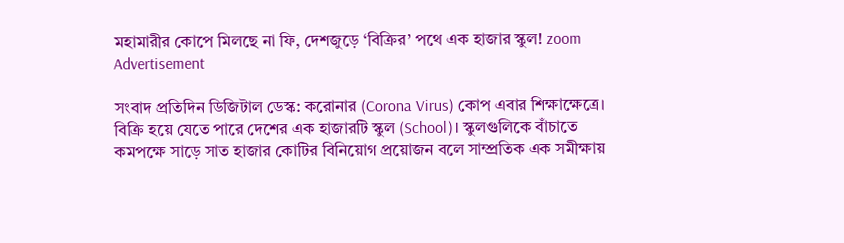মহামারীর কোপে মিলছে না ফি, দেশজুড়ে ‘বিক্রির’ পথে এক হাজার স্কুল! zoom
Advertisement

সংবাদ প্রতিদিন ডিজিটাল ডেস্ক: করোনার (Corona Virus) কোপ এবার শিক্ষাক্ষেত্রে। বিক্রি হয়ে যেতে পারে দেশের এক হাজারটি স্কুল (School)। স্কুলগুলিকে বাঁচাতে কমপক্ষে সাড়ে সাত হাজার কোটির বিনিয়োগ প্রয়োজন বলে সাম্প্রতিক এক সমীক্ষায়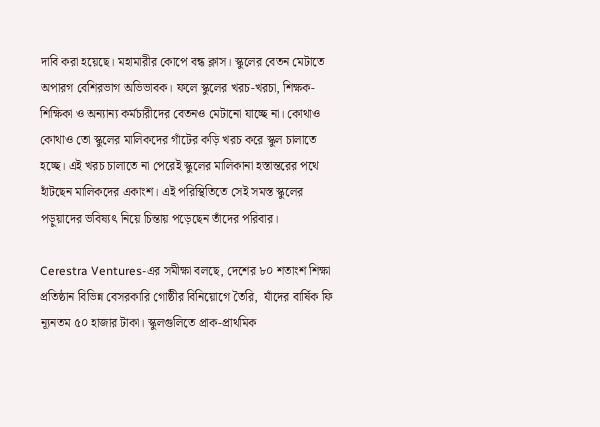দাবি করা হয়েছে। মহামারীর কোপে বন্ধ ক্লাস। স্কুলের বেতন মেটাতে অপারগ বেশিরভাগ অভিভাবক। ফলে স্কুলের খরচ-খরচা, শিক্ষক-শিক্ষিকা ও অন্যান্য কর্মচারীদের বেতনও মেটানো যাচ্ছে না। কোথাও কোথাও তো স্কুলের মালিকদের গাঁটের কড়ি খরচ করে স্কুল চালাতে হচ্ছে। এই খরচ চালাতে না পেরেই স্কুলের মালিকানা হস্তান্তরের পথে হাঁটছেন মালিকদের একাংশ। এই পরিস্থিতিতে সেই সমস্ত স্কুলের পড়ুয়াদের ভবিষ্যৎ নিয়ে চিন্তায় পড়েছেন তাঁদের পরিবার।

Cerestra Ventures-এর সমীক্ষা বলছে, দেশের ৮০ শতাংশ শিক্ষা প্রতিষ্ঠান বিভিন্ন বেসরকারি গোষ্ঠীর বিনিয়োগে তৈরি,  যাঁদের বার্ষিক ফি ন্যূনতম ৫০ হাজার টাকা। স্কুলগুলিতে প্রাক-প্রাথমিক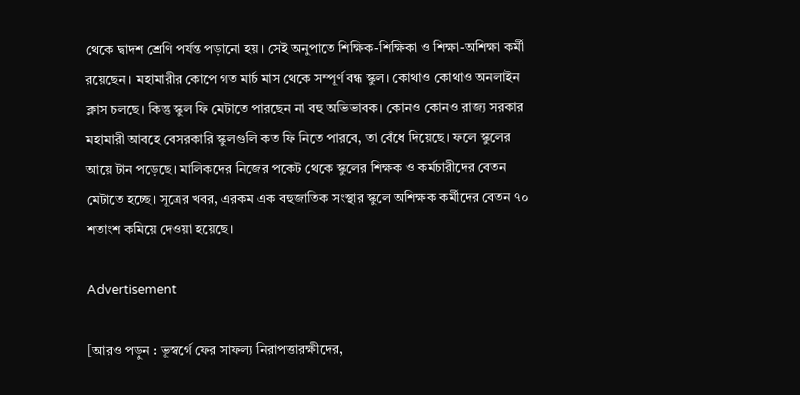থেকে দ্বাদশ শ্রেণি পর্যন্ত পড়ানো হয়। সেই অনুপাতে শিক্ষিক-শিক্ষিকা ও শিক্ষা-অশিক্ষা কর্মী রয়েছেন। মহামারীর কোপে গত মার্চ মাস থেকে সম্পূর্ণ বন্ধ স্কুল। কোথাও কোথাও অনলাইন ক্লাস চলছে। কিন্তু স্কুল ফি মেটাতে পারছেন না বহু অভিভাবক। কোনও কোনও রাজ্য সরকার মহামারী আবহে বেসরকারি স্কুলগুলি কত ফি নিতে পারবে, তা বেঁধে দিয়েছে। ফলে স্কুলের আয়ে টান পড়েছে। মালিকদের নিজের পকেট থেকে স্কুলের শিক্ষক ও কর্মচারীদের বেতন মেটাতে হচ্ছে। সূত্রের খবর, এরকম এক বহুজাতিক সংস্থার স্কুলে অশিক্ষক কর্মীদের বেতন ৭০ শতাংশ কমিয়ে দেওয়া হয়েছে।

Advertisement

[আরও পড়ুন : ভূস্বর্গে ফের সাফল্য নিরাপত্তারক্ষীদের,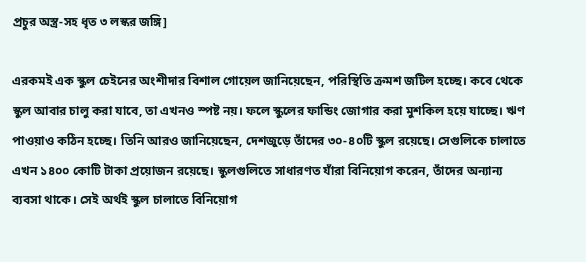প্রচুর অস্ত্র-সহ ধৃত ৩ লস্কর জঙ্গি]

এরকমই এক স্কুল চেইনের অংশীদার বিশাল গোয়েল জানিয়েছেন, পরিস্থিতি ক্রমশ জটিল হচ্ছে। কবে থেকে স্কুল আবার চালু করা যাবে, তা এখনও স্পষ্ট নয়। ফলে স্কুলের ফান্ডিং জোগার করা মুশকিল হয়ে যাচ্ছে। ঋণ পাওয়াও কঠিন হচ্ছে। তিনি আরও জানিয়েছেন, দেশজুড়ে তাঁদের ৩০-৪০টি স্কুল রয়েছে। সেগুলিকে চালাতে এখন ১৪০০ কোটি টাকা প্রয়োজন রয়েছে। স্কুলগুলিতে সাধারণত যাঁরা বিনিয়োগ করেন, তাঁদের অন্যান্য ব্যবসা থাকে। সেই অর্থই স্কুল চালাতে বিনিয়োগ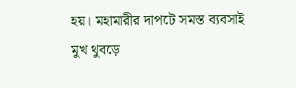হয়। মহামারীর দাপটে সমস্ত ব্যবসাই মুখ থুবড়ে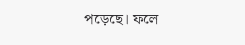পড়েছে। ফলে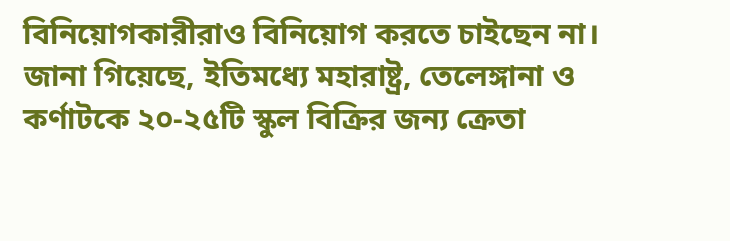বিনিয়োগকারীরাও বিনিয়োগ করতে চাইছেন না। জানা গিয়েছে, ইতিমধ্যে মহারাষ্ট্র, তেলেঙ্গানা ও কর্ণাটকে ২০-২৫টি স্কুল বিক্রির জন্য ক্রেতা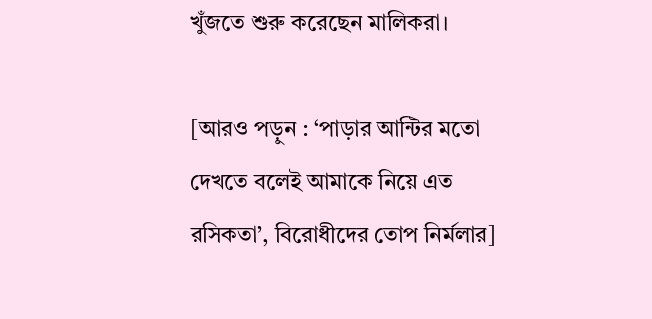খুঁজতে শুরু করেছেন মালিকরা।

[আরও পড়ুন : ‘পাড়ার আন্টির মতো দেখতে বলেই আমাকে নিয়ে এত রসিকতা’, বিরোধীদের তোপ নির্মলার]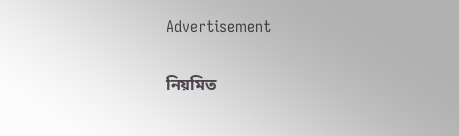Advertisement

নিয়মিত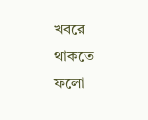খবরে থাকতে ফলো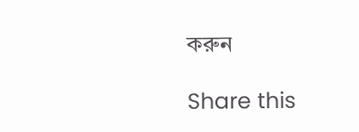করুন

Share this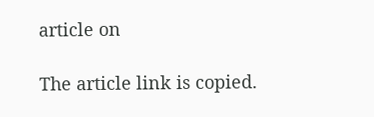article on

The article link is copied.